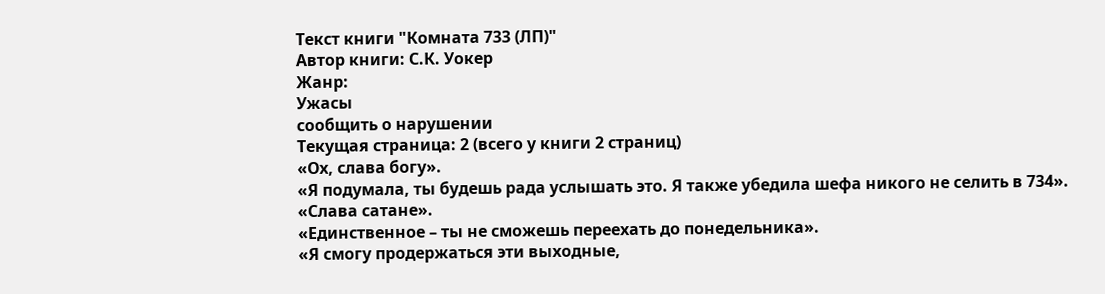Текст книги "Комната 733 (ЛП)"
Автор книги: С.К. Уокер
Жанр:
Ужасы
сообщить о нарушении
Текущая страница: 2 (всего у книги 2 страниц)
«Ох, слава богу».
«Я подумала, ты будешь рада услышать это. Я также убедила шефа никого не селить в 734».
«Слава сатане».
«Единственное – ты не сможешь переехать до понедельника».
«Я смогу продержаться эти выходные,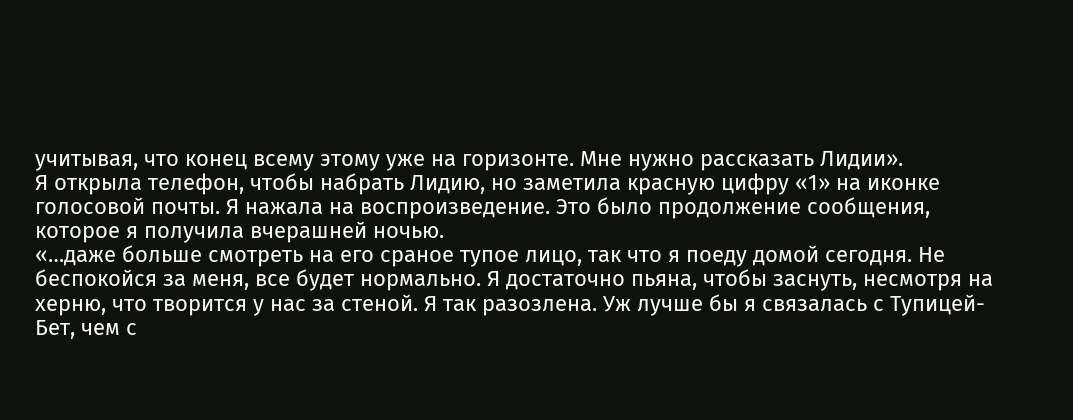учитывая, что конец всему этому уже на горизонте. Мне нужно рассказать Лидии».
Я открыла телефон, чтобы набрать Лидию, но заметила красную цифру «1» на иконке голосовой почты. Я нажала на воспроизведение. Это было продолжение сообщения, которое я получила вчерашней ночью.
«…даже больше смотреть на его сраное тупое лицо, так что я поеду домой сегодня. Не беспокойся за меня, все будет нормально. Я достаточно пьяна, чтобы заснуть, несмотря на херню, что творится у нас за стеной. Я так разозлена. Уж лучше бы я связалась с Тупицей-Бет, чем с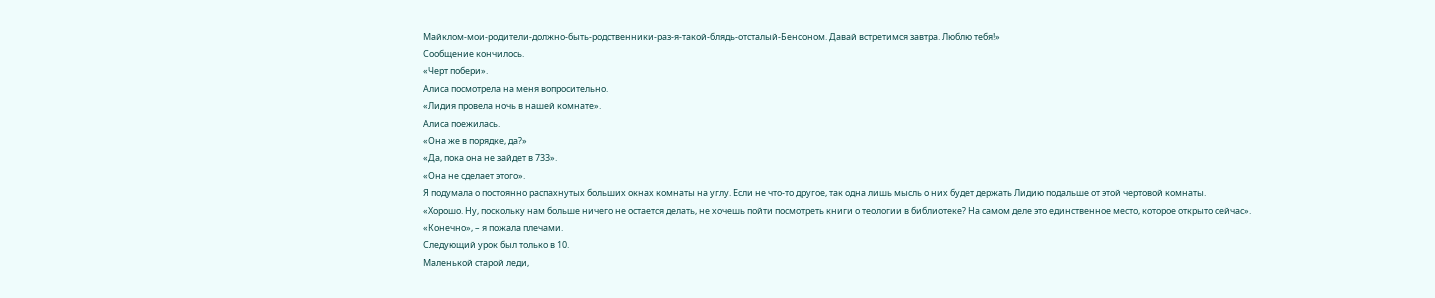Майклом-мои-родители-должно-быть-родственники-раз-я-такой-блядь-отсталый-Бенсоном. Давай встретимся завтра. Люблю тебя!»
Сообщение кончилось.
«Черт побери».
Алиса посмотрела на меня вопросительно.
«Лидия провела ночь в нашей комнате».
Алиса поежилась.
«Она же в порядке, да?»
«Да, пока она не зайдет в 733».
«Она не сделает этого».
Я подумала о постоянно распахнутых больших окнах комнаты на углу. Если не что-то другое, так одна лишь мысль о них будет держать Лидию подальше от этой чертовой комнаты.
«Хорошо. Ну, поскольку нам больше ничего не остается делать, не хочешь пойти посмотреть книги о теологии в библиотеке? На самом деле это единственное место, которое открыто сейчас».
«Конечно», – я пожала плечами.
Следующий урок был только в 10.
Маленькой старой леди,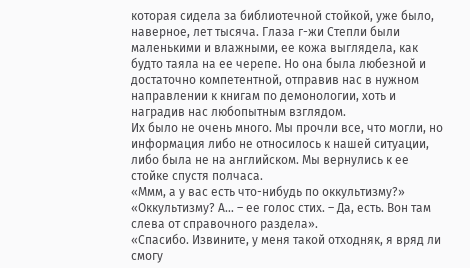которая сидела за библиотечной стойкой, уже было, наверное, лет тысяча. Глаза г-жи Степли были маленькими и влажными, ее кожа выглядела, как будто таяла на ее черепе. Но она была любезной и достаточно компетентной, отправив нас в нужном направлении к книгам по демонологии, хоть и наградив нас любопытным взглядом.
Их было не очень много. Мы прочли все, что могли, но информация либо не относилось к нашей ситуации, либо была не на английском. Мы вернулись к ее стойке спустя полчаса.
«Ммм, а у вас есть что-нибудь по оккультизму?»
«Оккультизму? А… – ее голос стих. – Да, есть. Вон там слева от справочного раздела».
«Спасибо. Извините, у меня такой отходняк, я вряд ли смогу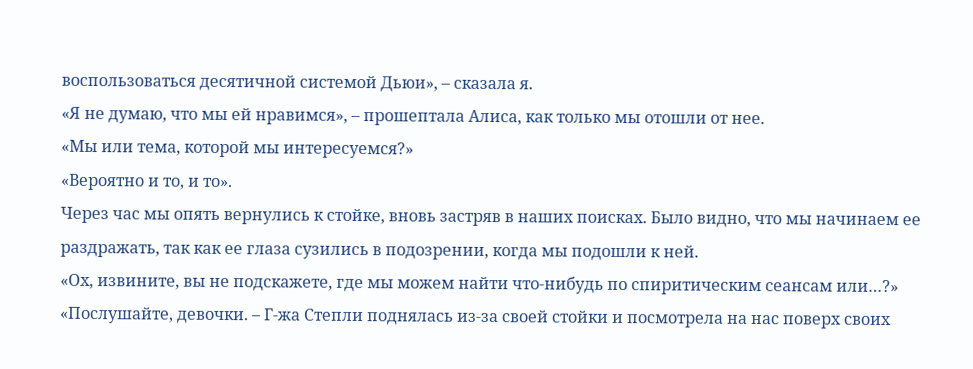воспользоваться десятичной системой Дьюи», – сказала я.
«Я не думаю, что мы ей нравимся», – прошептала Алиса, как только мы отошли от нее.
«Мы или тема, которой мы интересуемся?»
«Вероятно и то, и то».
Через час мы опять вернулись к стойке, вновь застряв в наших поисках. Было видно, что мы начинаем ее раздражать, так как ее глаза сузились в подозрении, когда мы подошли к ней.
«Ох, извините, вы не подскажете, где мы можем найти что-нибудь по спиритическим сеансам или…?»
«Послушайте, девочки. – Г-жа Степли поднялась из-за своей стойки и посмотрела на нас поверх своих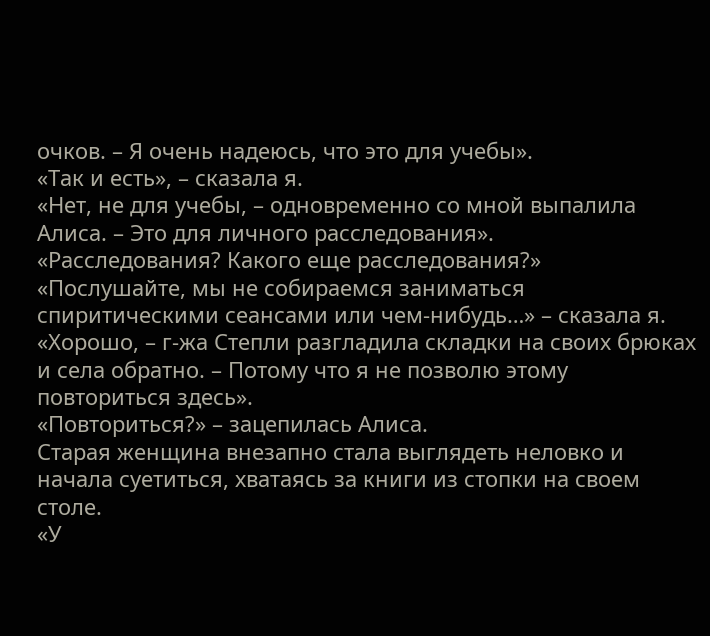очков. – Я очень надеюсь, что это для учебы».
«Так и есть», – сказала я.
«Нет, не для учебы, – одновременно со мной выпалила Алиса. – Это для личного расследования».
«Расследования? Какого еще расследования?»
«Послушайте, мы не собираемся заниматься спиритическими сеансами или чем-нибудь…» – сказала я.
«Хорошо, – г-жа Степли разгладила складки на своих брюках и села обратно. – Потому что я не позволю этому повториться здесь».
«Повториться?» – зацепилась Алиса.
Старая женщина внезапно стала выглядеть неловко и начала суетиться, хватаясь за книги из стопки на своем столе.
«У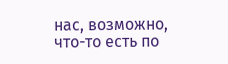нас, возможно, что-то есть по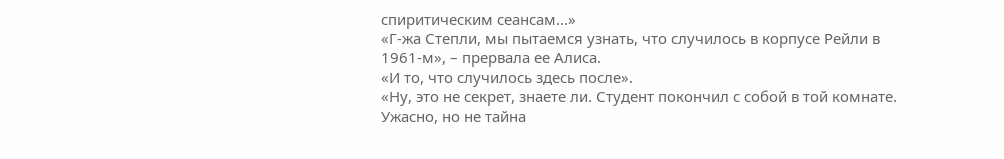спиритическим сеансам…»
«Г-жа Степли, мы пытаемся узнать, что случилось в корпусе Рейли в 1961-м», – прервала ее Алиса.
«И то, что случилось здесь после».
«Ну, это не секрет, знаете ли. Студент покончил с собой в той комнате. Ужасно, но не тайна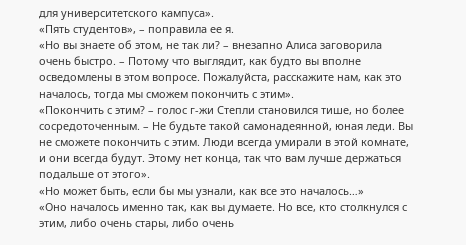для университетского кампуса».
«Пять студентов», – поправила ее я.
«Но вы знаете об этом, не так ли? – внезапно Алиса заговорила очень быстро. – Потому что выглядит, как будто вы вполне осведомлены в этом вопросе. Пожалуйста, расскажите нам, как это началось, тогда мы сможем покончить с этим».
«Покончить с этим? – голос г-жи Степли становился тише, но более сосредоточенным. – Не будьте такой самонадеянной, юная леди. Вы не сможете покончить с этим. Люди всегда умирали в этой комнате, и они всегда будут. Этому нет конца, так что вам лучше держаться подальше от этого».
«Но может быть, если бы мы узнали, как все это началось…»
«Оно началось именно так, как вы думаете. Но все, кто столкнулся с этим, либо очень стары, либо очень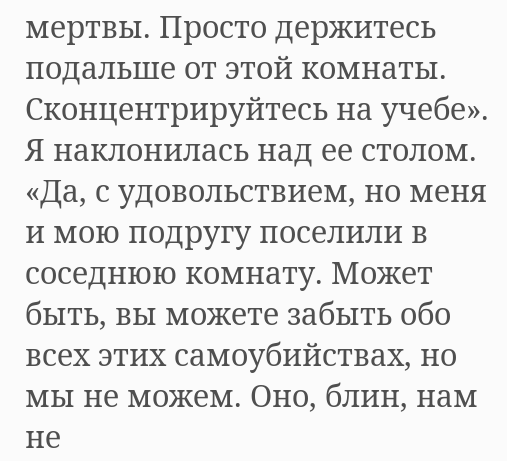мертвы. Просто держитесь подальше от этой комнаты. Сконцентрируйтесь на учебе».
Я наклонилась над ее столом.
«Да, с удовольствием, но меня и мою подругу поселили в соседнюю комнату. Может быть, вы можете забыть обо всех этих самоубийствах, но мы не можем. Оно, блин, нам не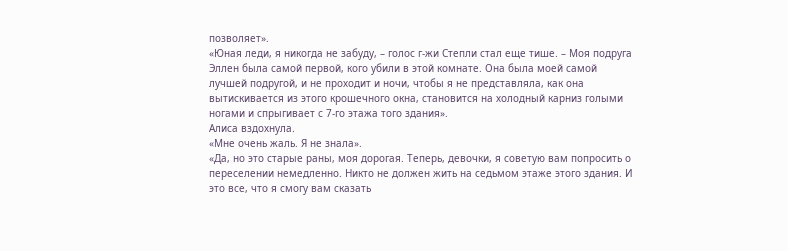позволяет».
«Юная леди, я никогда не забуду, – голос г-жи Степли стал еще тише. – Моя подруга Эллен была самой первой, кого убили в этой комнате. Она была моей самой лучшей подругой, и не проходит и ночи, чтобы я не представляла, как она вытискивается из этого крошечного окна, становится на холодный карниз голыми ногами и спрыгивает с 7-го этажа того здания».
Алиса вздохнула.
«Мне очень жаль. Я не знала».
«Да, но это старые раны, моя дорогая. Теперь, девочки, я советую вам попросить о переселении немедленно. Никто не должен жить на седьмом этаже этого здания. И это все, что я смогу вам сказать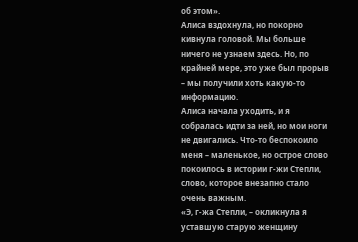об этом».
Алиса вздохнула, но покорно кивнула головой. Мы больше ничего не узнаем здесь. Но, по крайней мере, это уже был прорыв – мы получили хоть какую-то информацию.
Алиса начала уходить, и я собралась идти за ней, но мои ноги не двигались. Что-то беспокоило меня – маленькое, но острое слово покоилось в истории г-жи Степли, слово, которое внезапно стало очень важным.
«Э, г-жа Степли, – окликнула я уставшую старую женщину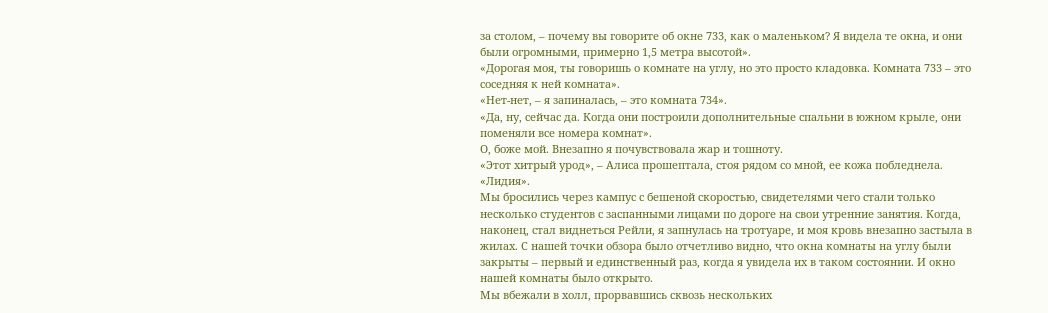за столом, – почему вы говорите об окне 733, как о маленьком? Я видела те окна, и они были огромными, примерно 1,5 метра высотой».
«Дорогая моя, ты говоришь о комнате на углу, но это просто кладовка. Комната 733 – это соседняя к ней комната».
«Нет-нет, – я запиналась, – это комната 734».
«Да, ну, сейчас да. Когда они построили дополнительные спальни в южном крыле, они поменяли все номера комнат».
О, боже мой. Внезапно я почувствовала жар и тошноту.
«Этот хитрый урод», – Алиса прошептала, стоя рядом со мной, ее кожа побледнела.
«Лидия».
Мы бросились через кампус с бешеной скоростью, свидетелями чего стали только несколько студентов с заспанными лицами по дороге на свои утренние занятия. Когда, наконец, стал виднеться Рейли, я запнулась на тротуаре, и моя кровь внезапно застыла в жилах. С нашей точки обзора было отчетливо видно, что окна комнаты на углу были закрыты – первый и единственный раз, когда я увидела их в таком состоянии. И окно нашей комнаты было открыто.
Мы вбежали в холл, прорвавшись сквозь нескольких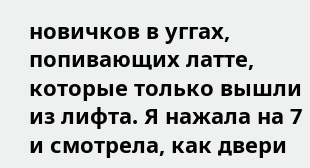новичков в уггах, попивающих латте, которые только вышли из лифта. Я нажала на 7 и смотрела, как двери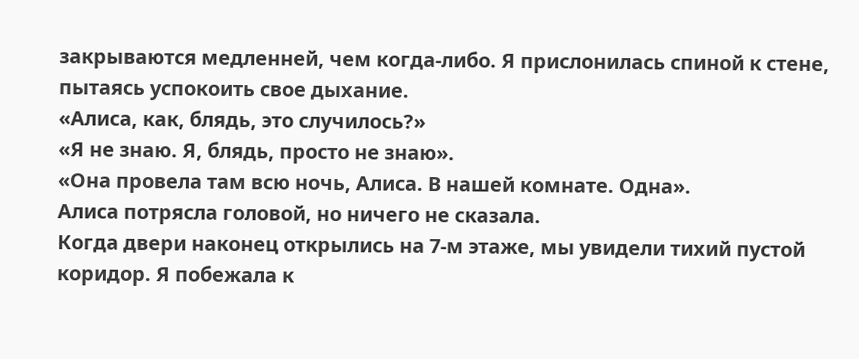закрываются медленней, чем когда-либо. Я прислонилась спиной к стене, пытаясь успокоить свое дыхание.
«Алиса, как, блядь, это случилось?»
«Я не знаю. Я, блядь, просто не знаю».
«Она провела там всю ночь, Алиса. В нашей комнате. Одна».
Алиса потрясла головой, но ничего не сказала.
Когда двери наконец открылись на 7-м этаже, мы увидели тихий пустой коридор. Я побежала к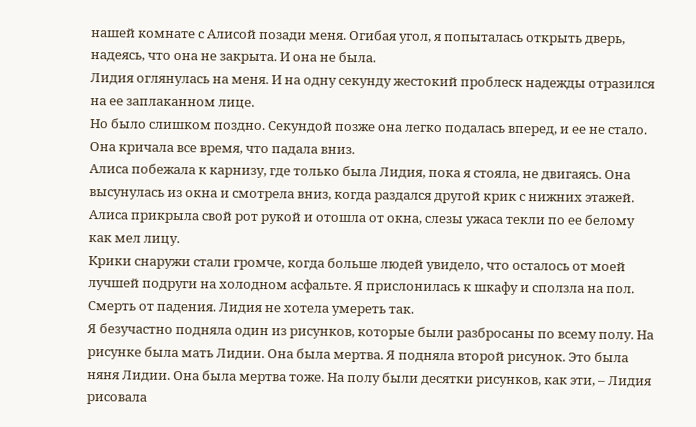нашей комнате с Алисой позади меня. Огибая угол, я попыталась открыть дверь, надеясь, что она не закрыта. И она не была.
Лидия оглянулась на меня. И на одну секунду жестокий проблеск надежды отразился на ее заплаканном лице.
Но было слишком поздно. Секундой позже она легко подалась вперед, и ее не стало.
Она кричала все время, что падала вниз.
Алиса побежала к карнизу, где только была Лидия, пока я стояла, не двигаясь. Она высунулась из окна и смотрела вниз, когда раздался другой крик с нижних этажей. Алиса прикрыла свой рот рукой и отошла от окна, слезы ужаса текли по ее белому как мел лицу.
Крики снаружи стали громче, когда больше людей увидело, что осталось от моей лучшей подруги на холодном асфальте. Я прислонилась к шкафу и сползла на пол. Смерть от падения. Лидия не хотела умереть так.
Я безучастно подняла один из рисунков, которые были разбросаны по всему полу. На рисунке была мать Лидии. Она была мертва. Я подняла второй рисунок. Это была няня Лидии. Она была мертва тоже. На полу были десятки рисунков, как эти, – Лидия рисовала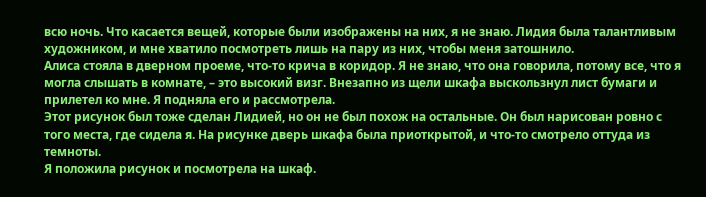всю ночь. Что касается вещей, которые были изображены на них, я не знаю. Лидия была талантливым художником, и мне хватило посмотреть лишь на пару из них, чтобы меня затошнило.
Алиса стояла в дверном проеме, что-то крича в коридор. Я не знаю, что она говорила, потому все, что я могла слышать в комнате, – это высокий визг. Внезапно из щели шкафа выскользнул лист бумаги и прилетел ко мне. Я подняла его и рассмотрела.
Этот рисунок был тоже сделан Лидией, но он не был похож на остальные. Он был нарисован ровно с того места, где сидела я. На рисунке дверь шкафа была приоткрытой, и что-то смотрело оттуда из темноты.
Я положила рисунок и посмотрела на шкаф.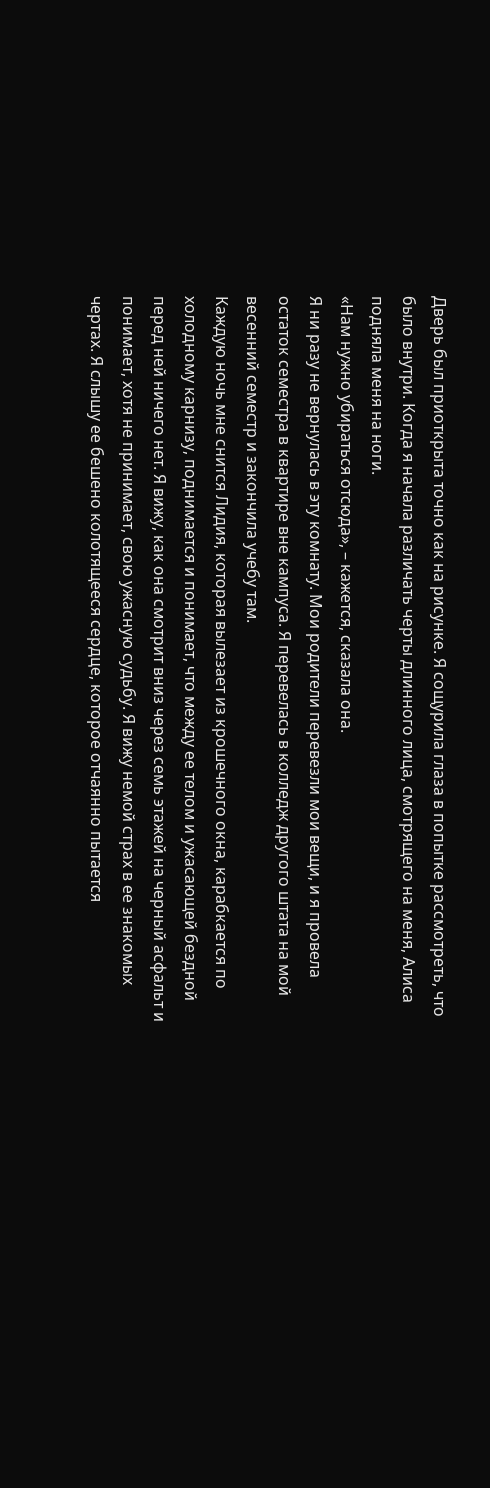Дверь был приоткрыта точно как на рисунке. Я сощурила глаза в попытке рассмотреть, что было внутри. Когда я начала различать черты длинного лица, смотрящего на меня, Алиса подняла меня на ноги.
«Нам нужно убираться отсюда», – кажется, сказала она.
Я ни разу не вернулась в эту комнату. Мои родители перевезли мои вещи, и я провела остаток семестра в квартире вне кампуса. Я перевелась в колледж другого штата на мой весенний семестр и закончила учебу там.
Каждую ночь мне снится Лидия, которая вылезает из крошечного окна, карабкается по холодному карнизу, поднимается и понимает, что между ее телом и ужасающей бездной перед ней ничего нет. Я вижу, как она смотрит вниз через семь этажей на черный асфальт и понимает, хотя не принимает, свою ужасную судьбу. Я вижу немой страх в ее знакомых чертах. Я слышу ее бешено колотящееся сердце, которое отчаянно пытается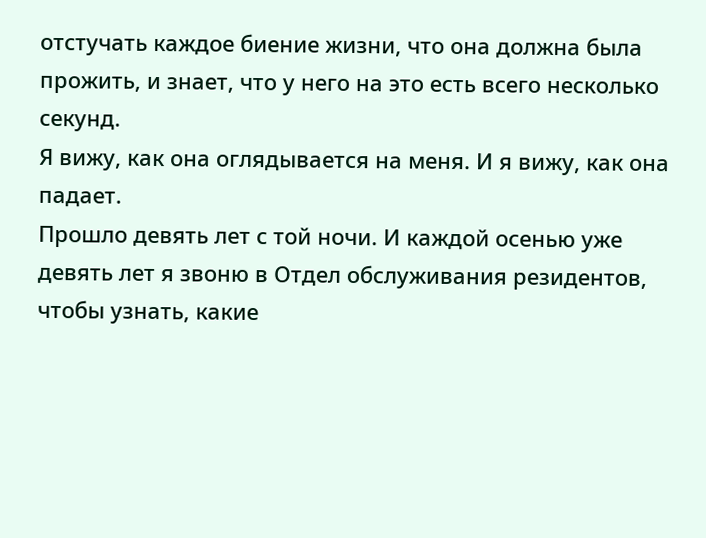отстучать каждое биение жизни, что она должна была прожить, и знает, что у него на это есть всего несколько секунд.
Я вижу, как она оглядывается на меня. И я вижу, как она падает.
Прошло девять лет с той ночи. И каждой осенью уже девять лет я звоню в Отдел обслуживания резидентов, чтобы узнать, какие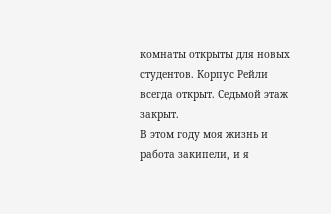комнаты открыты для новых студентов. Корпус Рейли всегда открыт. Седьмой этаж закрыт.
В этом году моя жизнь и работа закипели, и я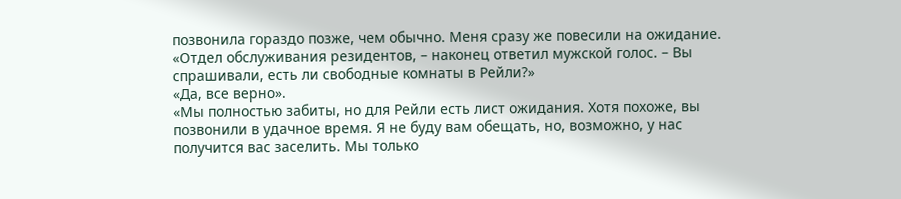позвонила гораздо позже, чем обычно. Меня сразу же повесили на ожидание.
«Отдел обслуживания резидентов, – наконец ответил мужской голос. – Вы спрашивали, есть ли свободные комнаты в Рейли?»
«Да, все верно».
«Мы полностью забиты, но для Рейли есть лист ожидания. Хотя похоже, вы позвонили в удачное время. Я не буду вам обещать, но, возможно, у нас получится вас заселить. Мы только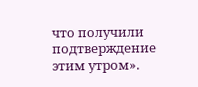что получили подтверждение этим утром».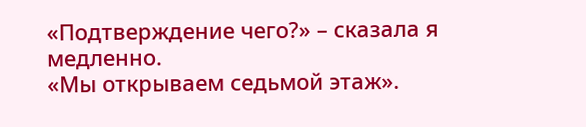«Подтверждение чего?» – сказала я медленно.
«Мы открываем седьмой этаж».